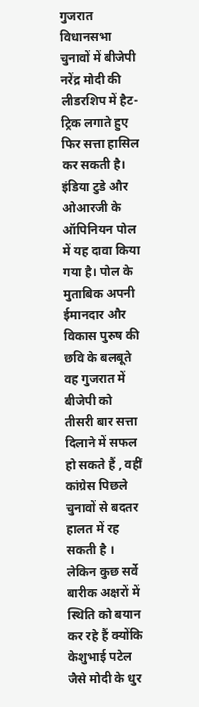गुजरात विधानसभा चुनावों में बीजेपी नरेंद्र मोदी की लीडरशिप में हैट-ट्रिक लगाते हुए फिर सत्ता हासिल कर सकती है। इंडिया टुडे और ओआरजी के ऑपिनियन पोल में यह दावा किया गया है। पोल के मुताबिक अपनी ईमानदार और विकास पुरुष की छवि के बलबूते वह गुजरात में बीजेपी को तीसरी बार सत्ता दिलाने में सफल हो सकते हैं , वहीं कांग्रेस पिछले चुनावों से बदतर हालत में रह सकती है ।
लेकिन कुछ सर्वे बारीक अक्षरों में स्थिति को बयान कर रहे हैं क्योंकि केशुभाई पटेल जैसे मोदी के धुर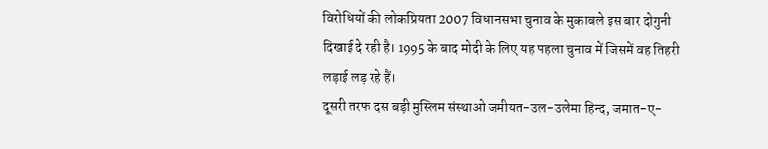विरोधियों की लोकप्रियता 2007 विधानसभा चुनाव के मुकाबले इस बार दोगुनी दिखाई दे रही है। 1995 के बाद मोदी के लिए यह पहला चुनाव में जिसमें वह तिहरी लड़ाई लड़ रहे हैं।
दूसरी तरफ दस बड़ी मुस्लिम संस्थाओ जमीयत-उल-उलेमा हिन्द, जमात-ए-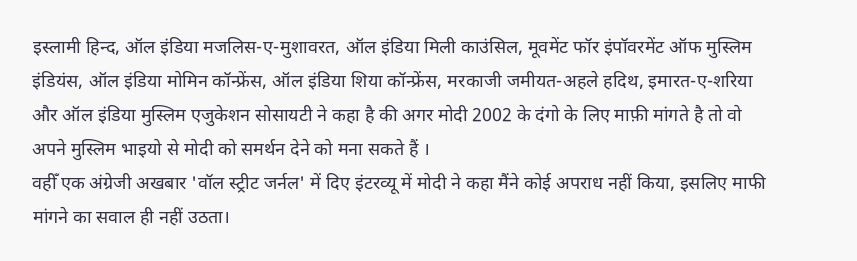इस्लामी हिन्द, ऑल इंडिया मजलिस-ए-मुशावरत, ऑल इंडिया मिली काउंसिल, मूवमेंट फॉर इंपॉवरमेंट ऑफ मुस्लिम इंडियंस, ऑल इंडिया मोमिन कॉन्फ्रेंस, ऑल इंडिया शिया कॉन्फ्रेंस, मरकाजी जमीयत-अहले हदिथ, इमारत-ए-शरिया और ऑल इंडिया मुस्लिम एजुकेशन सोसायटी ने कहा है की अगर मोदी 2002 के दंगो के लिए माफ़ी मांगते है तो वो अपने मुस्लिम भाइयो से मोदी को समर्थन देने को मना सकते हैं ।
वहीँ एक अंग्रेजी अखबार 'वॉल स्ट्रीट जर्नल' में दिए इंटरव्यू में मोदी ने कहा मैंने कोई अपराध नहीं किया, इसलिए माफी मांगने का सवाल ही नहीं उठता।